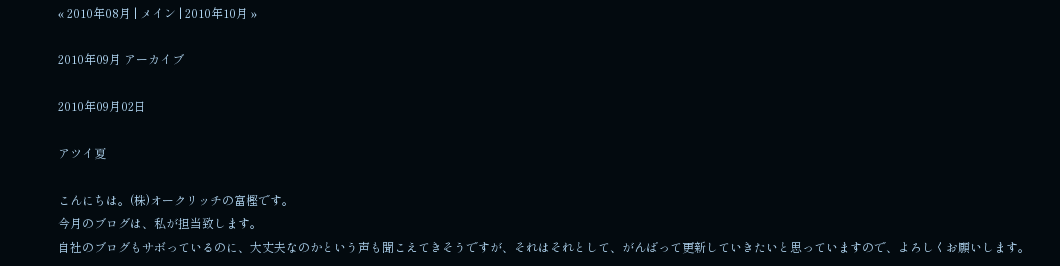« 2010年08月 | メイン | 2010年10月 »

2010年09月 アーカイブ

2010年09月02日

アツイ夏

こんにちは。(株)オークリッチの富樫です。
今月のブログは、私が担当致します。
自社のブログもサボっているのに、大丈夫なのかという声も聞こえてきそうですが、それはそれとして、がんばって更新していきたいと思っていますので、よろしくお願いします。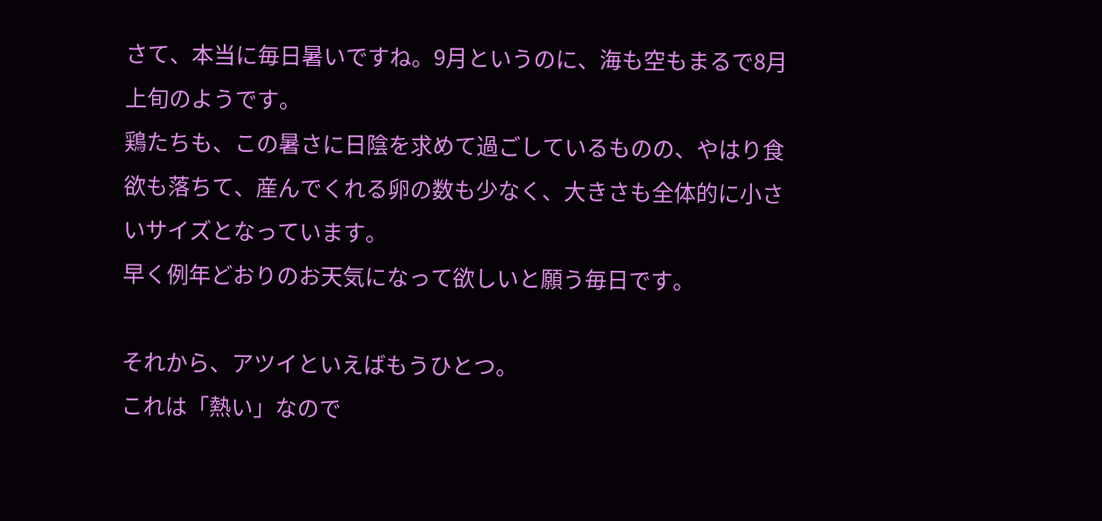さて、本当に毎日暑いですね。9月というのに、海も空もまるで8月上旬のようです。
鶏たちも、この暑さに日陰を求めて過ごしているものの、やはり食欲も落ちて、産んでくれる卵の数も少なく、大きさも全体的に小さいサイズとなっています。
早く例年どおりのお天気になって欲しいと願う毎日です。

それから、アツイといえばもうひとつ。
これは「熱い」なので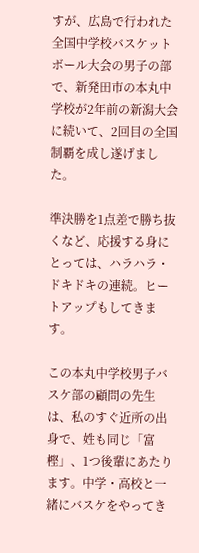すが、広島で行われた全国中学校バスケットボール大会の男子の部で、新発田市の本丸中学校が2年前の新潟大会に続いて、2回目の全国制覇を成し遂げました。

準決勝を1点差で勝ち抜くなど、応援する身にとっては、ハラハラ・ドキドキの連続。ヒートアップもしてきます。

この本丸中学校男子バスケ部の顧問の先生は、私のすぐ近所の出身で、姓も同じ「富樫」、1つ後輩にあたります。中学・高校と一緒にバスケをやってき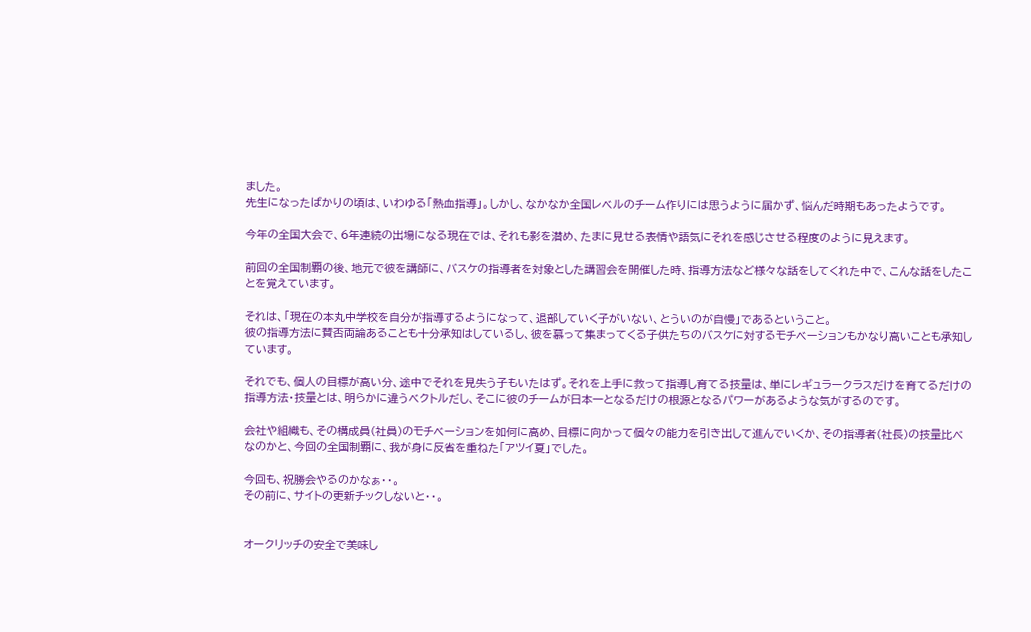ました。
先生になったばかりの頃は、いわゆる「熱血指導」。しかし、なかなか全国レベルのチーム作りには思うように届かず、悩んだ時期もあったようです。

今年の全国大会で、6年連続の出場になる現在では、それも影を潜め、たまに見せる表情や語気にそれを感じさせる程度のように見えます。

前回の全国制覇の後、地元で彼を講師に、バスケの指導者を対象とした講習会を開催した時、指導方法など様々な話をしてくれた中で、こんな話をしたことを覚えています。

それは、「現在の本丸中学校を自分が指導するようになって、退部していく子がいない、とういのが自慢」であるということ。
彼の指導方法に賛否両論あることも十分承知はしているし、彼を慕って集まってくる子供たちのバスケに対するモチベーションもかなり高いことも承知しています。

それでも、個人の目標が高い分、途中でそれを見失う子もいたはず。それを上手に救って指導し育てる技量は、単にレギュラークラスだけを育てるだけの指導方法・技量とは、明らかに違うベクトルだし、そこに彼のチームが日本一となるだけの根源となるパワーがあるような気がするのです。

会社や組織も、その構成員(社員)のモチベーションを如何に高め、目標に向かって個々の能力を引き出して進んでいくか、その指導者(社長)の技量比べなのかと、今回の全国制覇に、我が身に反省を重ねた「アツイ夏」でした。

今回も、祝勝会やるのかなぁ・・。
その前に、サイトの更新チックしないと・・。


オークリッチの安全で美味し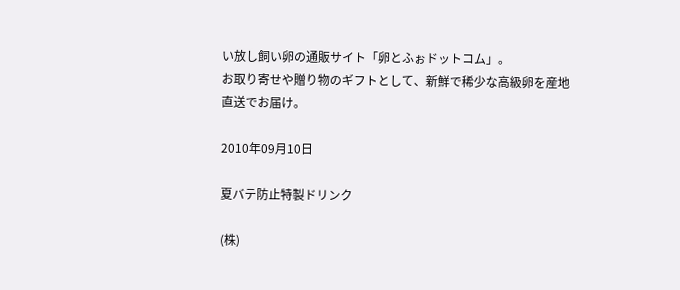い放し飼い卵の通販サイト「卵とふぉドットコム」。
お取り寄せや贈り物のギフトとして、新鮮で稀少な高級卵を産地直送でお届け。

2010年09月10日

夏バテ防止特製ドリンク

(株)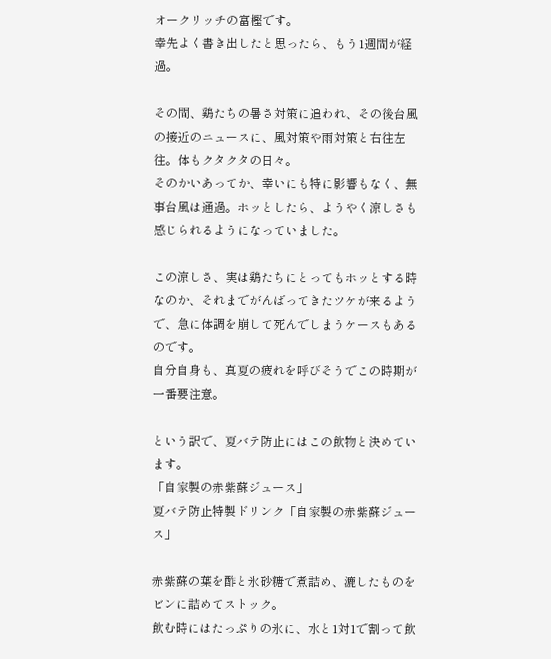オークリッチの富樫です。
幸先よく書き出したと思ったら、もう1週間が経過。

その間、鶏たちの暑さ対策に追われ、その後台風の接近のニュースに、風対策や雨対策と右往左往。体もクタクタの日々。
そのかいあってか、幸いにも特に影響もなく、無事台風は通過。ホッとしたら、ようやく涼しさも感じられるようになっていました。

この涼しさ、実は鶏たちにとってもホッとする時なのか、それまでがんばってきたツケが来るようで、急に体調を崩して死んでしまうケースもあるのです。
自分自身も、真夏の疲れを呼びそうでこの時期が一番要注意。

という訳で、夏バテ防止にはこの飲物と決めています。
「自家製の赤紫蘇ジュース」
夏バテ防止特製ドリンク「自家製の赤紫蘇ジュース」

赤紫蘇の葉を酢と氷砂糖で煮詰め、漉したものをビンに詰めてストック。
飲む時にはたっぷりの氷に、水と1対1で割って飲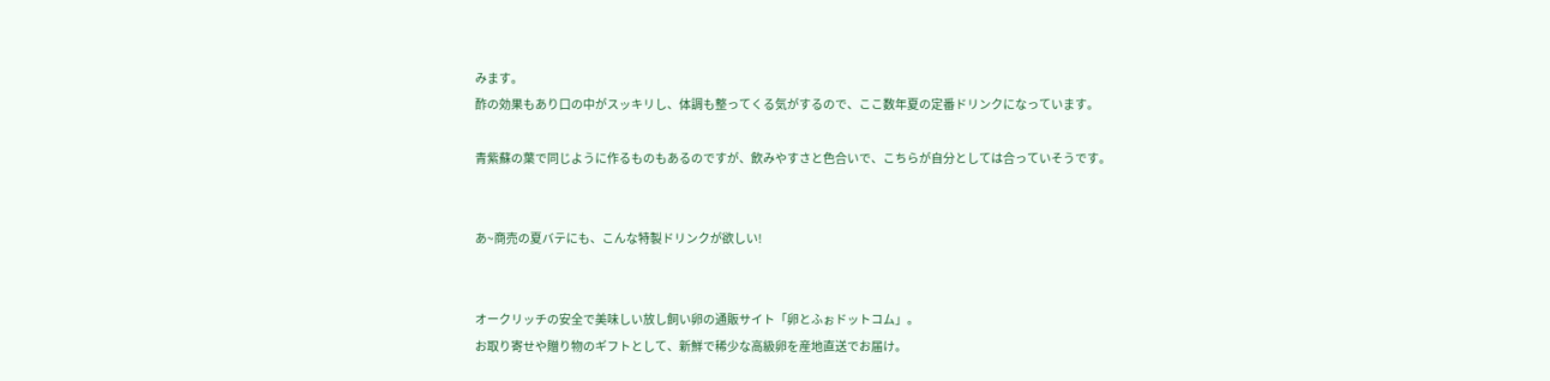みます。
酢の効果もあり口の中がスッキリし、体調も整ってくる気がするので、ここ数年夏の定番ドリンクになっています。

青紫蘇の葉で同じように作るものもあるのですが、飲みやすさと色合いで、こちらが自分としては合っていそうです。


あ~商売の夏バテにも、こんな特製ドリンクが欲しい!


オークリッチの安全で美味しい放し飼い卵の通販サイト「卵とふぉドットコム」。
お取り寄せや贈り物のギフトとして、新鮮で稀少な高級卵を産地直送でお届け。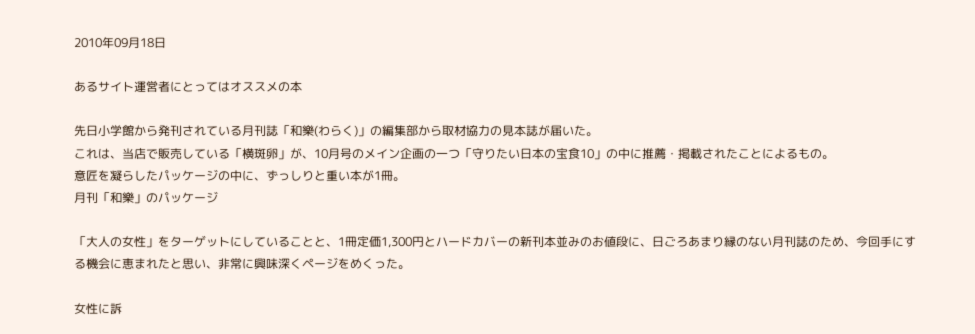2010年09月18日

あるサイト運営者にとってはオススメの本

先日小学館から発刊されている月刊誌「和樂(わらく)」の編集部から取材協力の見本誌が届いた。
これは、当店で販売している「横斑卵」が、10月号のメイン企画の一つ「守りたい日本の宝食10」の中に推薦・掲載されたことによるもの。
意匠を凝らしたパッケージの中に、ずっしりと重い本が1冊。
月刊「和樂」のパッケージ

「大人の女性」をターゲットにしていることと、1冊定価1,300円とハードカバーの新刊本並みのお値段に、日ごろあまり縁のない月刊誌のため、今回手にする機会に恵まれたと思い、非常に興味深くページをめくった。

女性に訴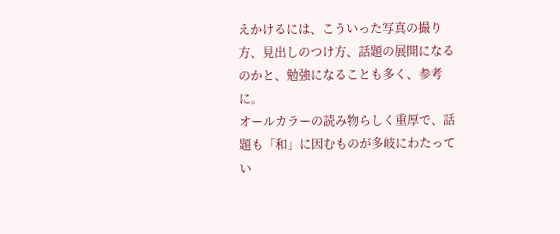えかけるには、こういった写真の撮り方、見出しのつけ方、話題の展開になるのかと、勉強になることも多く、参考に。
オールカラーの読み物らしく重厚で、話題も「和」に因むものが多岐にわたってい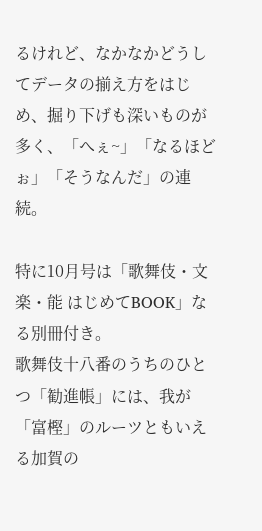るけれど、なかなかどうしてデータの揃え方をはじめ、掘り下げも深いものが多く、「へぇ~」「なるほどぉ」「そうなんだ」の連続。

特に10月号は「歌舞伎・文楽・能 はじめてBOOK」なる別冊付き。
歌舞伎十八番のうちのひとつ「勧進帳」には、我が「富樫」のルーツともいえる加賀の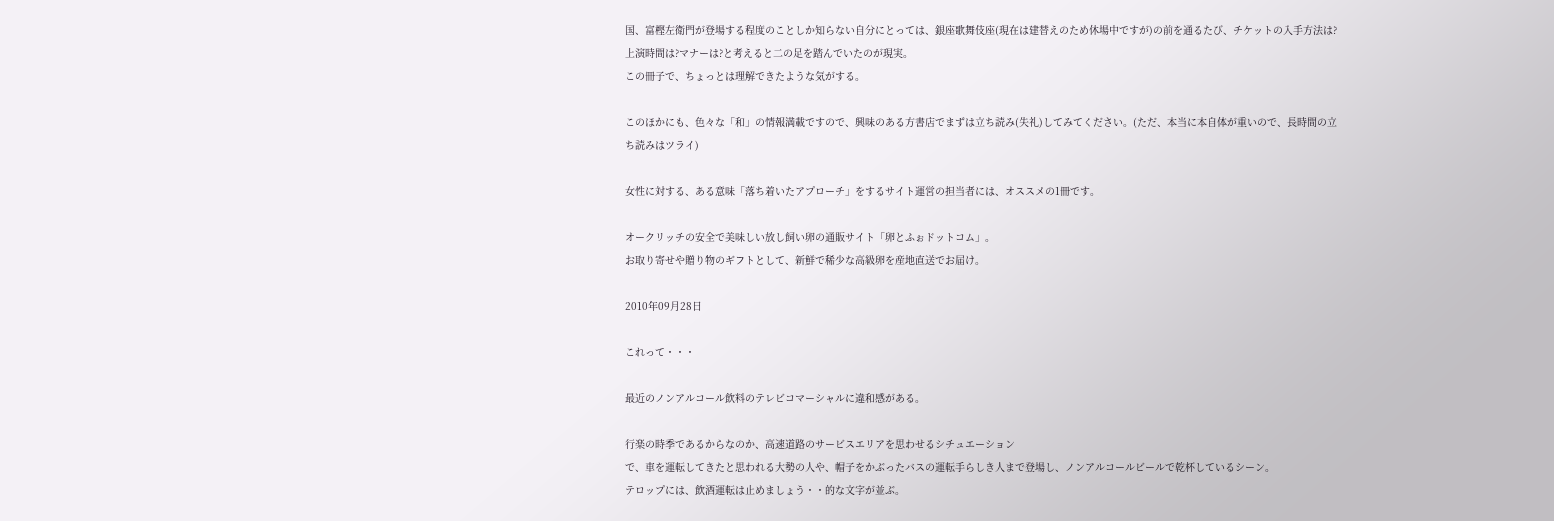国、富樫左衛門が登場する程度のことしか知らない自分にとっては、銀座歌舞伎座(現在は建替えのため休場中ですが)の前を通るたび、チケットの入手方法は?上演時間は?マナーは?と考えると二の足を踏んでいたのが現実。
この冊子で、ちょっとは理解できたような気がする。

このほかにも、色々な「和」の情報満載ですので、興味のある方書店でまずは立ち読み(失礼)してみてください。(ただ、本当に本自体が重いので、長時間の立ち読みはツライ)

女性に対する、ある意味「落ち着いたアプローチ」をするサイト運営の担当者には、オススメの1冊です。

オークリッチの安全で美味しい放し飼い卵の通販サイト「卵とふぉドットコム」。
お取り寄せや贈り物のギフトとして、新鮮で稀少な高級卵を産地直送でお届け。

2010年09月28日

これって・・・

最近のノンアルコール飲料のテレビコマーシャルに違和感がある。

行楽の時季であるからなのか、高速道路のサービスエリアを思わせるシチュエーション
で、車を運転してきたと思われる大勢の人や、帽子をかぶったバスの運転手らしき人まで登場し、ノンアルコールビールで乾杯しているシーン。
テロップには、飲酒運転は止めましょう・・的な文字が並ぶ。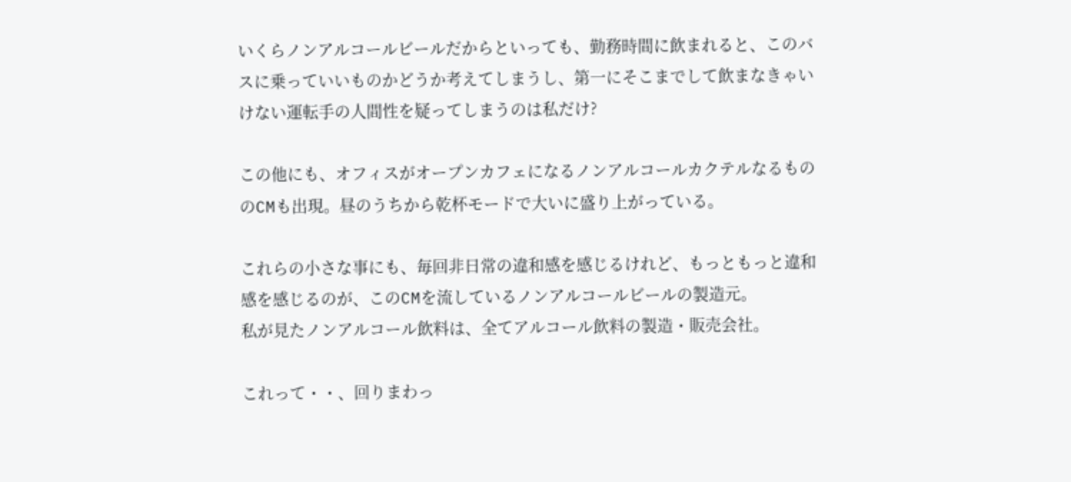いくらノンアルコールビールだからといっても、勤務時間に飲まれると、このバスに乗っていいものかどうか考えてしまうし、第一にそこまでして飲まなきゃいけない運転手の人間性を疑ってしまうのは私だけ?

この他にも、オフィスがオープンカフェになるノンアルコールカクテルなるもののCMも出現。昼のうちから乾杯モードで大いに盛り上がっている。

これらの小さな事にも、毎回非日常の違和感を感じるけれど、もっともっと違和感を感じるのが、このCMを流しているノンアルコールビールの製造元。
私が見たノンアルコール飲料は、全てアルコール飲料の製造・販売会社。

これって・・、回りまわっ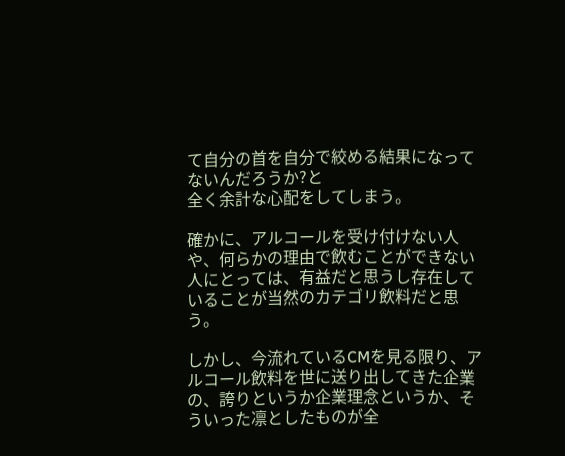て自分の首を自分で絞める結果になってないんだろうか?と
全く余計な心配をしてしまう。

確かに、アルコールを受け付けない人や、何らかの理由で飲むことができない人にとっては、有益だと思うし存在していることが当然のカテゴリ飲料だと思う。

しかし、今流れているCMを見る限り、アルコール飲料を世に送り出してきた企業の、誇りというか企業理念というか、そういった凛としたものが全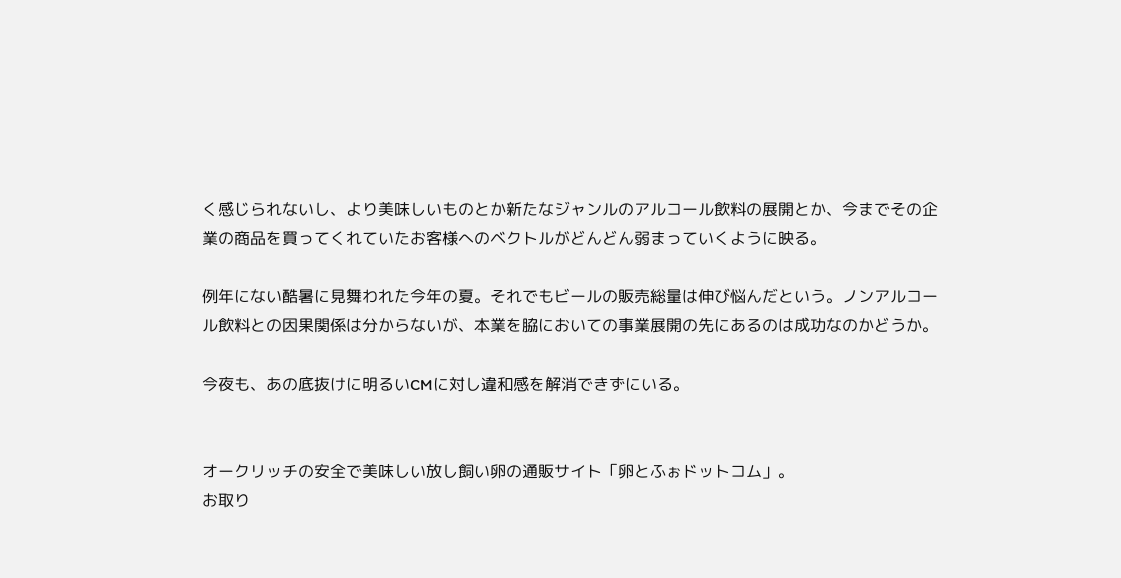く感じられないし、より美味しいものとか新たなジャンルのアルコール飲料の展開とか、今までその企業の商品を買ってくれていたお客様へのベクトルがどんどん弱まっていくように映る。

例年にない酷暑に見舞われた今年の夏。それでもビールの販売総量は伸び悩んだという。ノンアルコール飲料との因果関係は分からないが、本業を脇においての事業展開の先にあるのは成功なのかどうか。

今夜も、あの底抜けに明るいCMに対し違和感を解消できずにいる。


オークリッチの安全で美味しい放し飼い卵の通販サイト「卵とふぉドットコム」。
お取り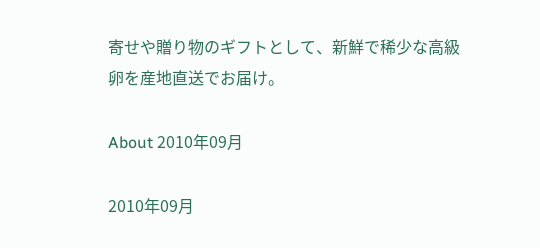寄せや贈り物のギフトとして、新鮮で稀少な高級卵を産地直送でお届け。

About 2010年09月

2010年09月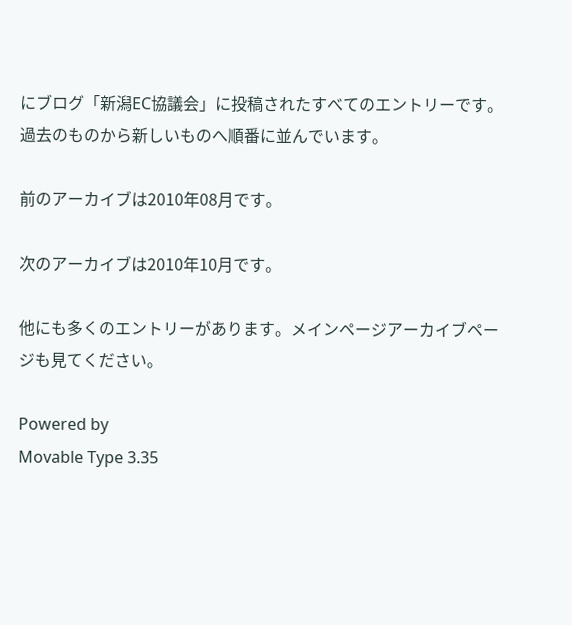にブログ「新潟EC協議会」に投稿されたすべてのエントリーです。過去のものから新しいものへ順番に並んでいます。

前のアーカイブは2010年08月です。

次のアーカイブは2010年10月です。

他にも多くのエントリーがあります。メインページアーカイブページも見てください。

Powered by
Movable Type 3.35